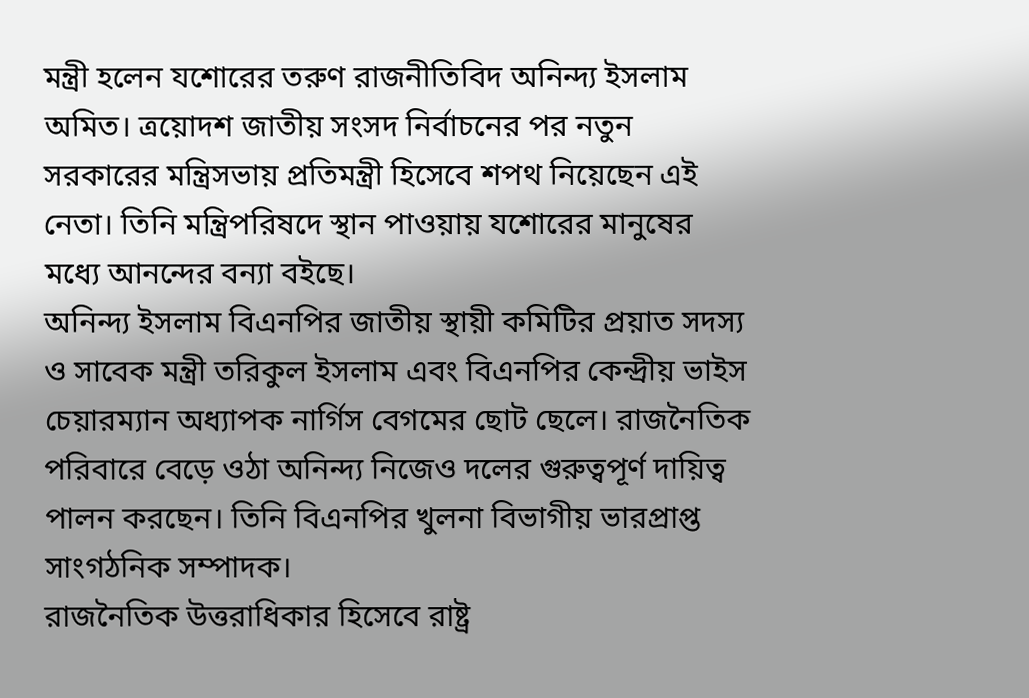মন্ত্রী হলেন যশোরের তরুণ রাজনীতিবিদ অনিন্দ্য ইসলাম অমিত। ত্রয়োদশ জাতীয় সংসদ নির্বাচনের পর নতুন সরকারের মন্ত্রিসভায় প্রতিমন্ত্রী হিসেবে শপথ নিয়েছেন এই নেতা। তিনি মন্ত্রিপরিষদে স্থান পাওয়ায় যশোরের মানুষের মধ্যে আনন্দের বন্যা বইছে।
অনিন্দ্য ইসলাম বিএনপির জাতীয় স্থায়ী কমিটির প্রয়াত সদস্য ও সাবেক মন্ত্রী তরিকুল ইসলাম এবং বিএনপির কেন্দ্রীয় ভাইস চেয়ারম্যান অধ্যাপক নার্গিস বেগমের ছোট ছেলে। রাজনৈতিক পরিবারে বেড়ে ওঠা অনিন্দ্য নিজেও দলের গুরুত্বপূর্ণ দায়িত্ব পালন করছেন। তিনি বিএনপির খুলনা বিভাগীয় ভারপ্রাপ্ত সাংগঠনিক সম্পাদক।
রাজনৈতিক উত্তরাধিকার হিসেবে রাষ্ট্র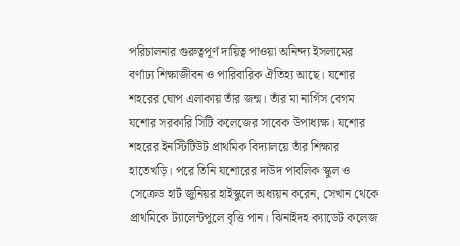পরিচালনার গুরুত্বপূর্ণ দায়িত্ব পাওয়া অনিন্দ্য ইসলামের বর্ণাঢ্য শিক্ষাজীবন ও পারিবারিক ঐতিহ্য আছে। যশোর শহরের ঘোপ এলাকায় তাঁর জন্ম। তাঁর মা নার্গিস বেগম যশোর সরকারি সিটি কলেজের সাবেক উপাধ্যক্ষ। যশোর শহরের ইনস্টিটিউট প্রাথমিক বিদ্যালয়ে তাঁর শিক্ষার হাতেখড়ি। পরে তিনি যশোরের দাউদ পাবলিক স্কুল ও সেক্রেড হার্ট জুনিয়র হাইস্কুলে অধ্যয়ন করেন, সেখান থেকে প্রাথমিকে ট্যালেন্টপুলে বৃত্তি পান। ঝিনাইদহ ক্যাডেট কলেজ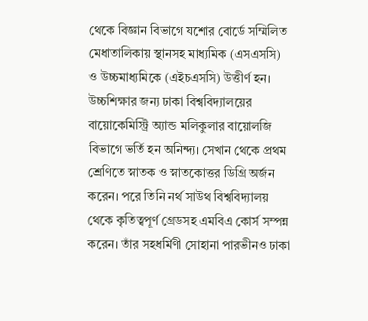থেকে বিজ্ঞান বিভাগে যশোর বোর্ডে সম্মিলিত মেধাতালিকায় স্থানসহ মাধ্যমিক (এসএসসি) ও উচ্চমাধ্যমিকে (এইচএসসি) উত্তীর্ণ হন।
উচ্চশিক্ষার জন্য ঢাকা বিশ্ববিদ্যালয়ের বায়োকেমিস্ট্রি অ্যান্ড মলিকুলার বায়োলজি বিভাগে ভর্তি হন অনিন্দ্য। সেখান থেকে প্রথম শ্রেণিতে স্নাতক ও স্নাতকোত্তর ডিগ্রি অর্জন করেন। পরে তিনি নর্থ সাউথ বিশ্ববিদ্যালয় থেকে কৃতিত্বপূর্ণ গ্রেডসহ এমবিএ কোর্স সম্পন্ন করেন। তাঁর সহধর্মিণী সোহানা পারভীনও ঢাকা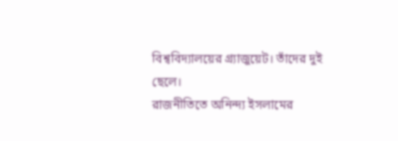বিশ্ববিদ্যালয়ের গ্র্যাজুয়েট। তাঁদের দুই ছেলে।
রাজনীতিতে অনিন্দ্য ইসলামের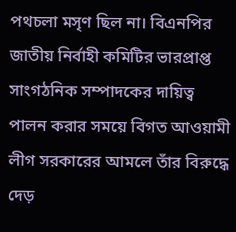পথচলা মসৃণ ছিল না। বিএনপির জাতীয় নির্বাহী কমিটির ভারপ্রাপ্ত সাংগঠনিক সম্পাদকের দায়িত্ব পালন করার সময়ে বিগত আওয়ামী লীগ সরকারের আমলে তাঁর বিরুদ্ধে দেড়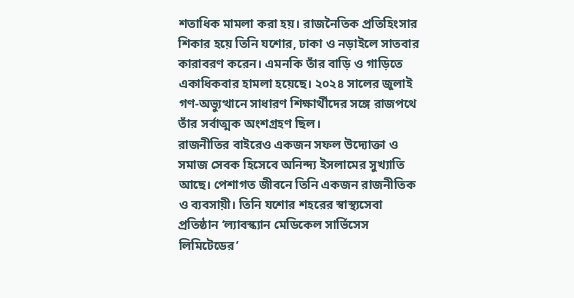শতাধিক মামলা করা হয়। রাজনৈতিক প্রতিহিংসার শিকার হয়ে তিনি যশোর, ঢাকা ও নড়াইলে সাতবার কারাবরণ করেন। এমনকি তাঁর বাড়ি ও গাড়িতে একাধিকবার হামলা হয়েছে। ২০২৪ সালের জুলাই গণ-অভ্যুত্থানে সাধারণ শিক্ষার্থীদের সঙ্গে রাজপথে তাঁর সর্বাত্মক অংশগ্রহণ ছিল।
রাজনীতির বাইরেও একজন সফল উদ্যোক্তা ও সমাজ সেবক হিসেবে অনিন্দ্য ইসলামের সুখ্যাতি আছে। পেশাগত জীবনে তিনি একজন রাজনীতিক ও ব্যবসায়ী। তিনি যশোর শহরের স্বাস্থ্যসেবা প্রতিষ্ঠান ‘ল্যাবস্ক্যান মেডিকেল সার্ভিসেস লিমিটেডের’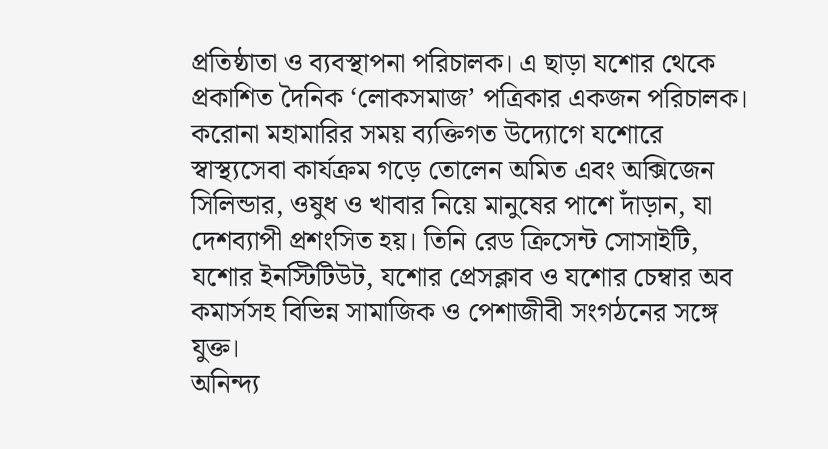প্রতিষ্ঠাতা ও ব্যবস্থাপনা পরিচালক। এ ছাড়া যশোর থেকে প্রকাশিত দৈনিক ‘লোকসমাজ’ পত্রিকার একজন পরিচালক।
করোনা মহামারির সময় ব্যক্তিগত উদ্যোগে যশোরে স্বাস্থ্যসেবা কার্যক্রম গড়ে তোলেন অমিত এবং অক্সিজেন সিলিন্ডার, ওষুধ ও খাবার নিয়ে মানুষের পাশে দাঁড়ান, যা দেশব্যাপী প্রশংসিত হয়। তিনি রেড ক্রিসেন্ট সোসাইটি, যশোর ইনস্টিটিউট, যশোর প্রেসক্লাব ও যশোর চেম্বার অব কমার্সসহ বিভিন্ন সামাজিক ও পেশাজীবী সংগঠনের সঙ্গে যুক্ত।
অনিন্দ্য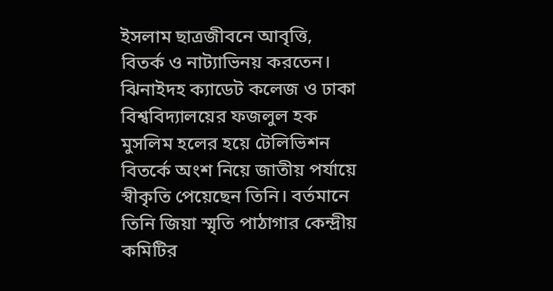ইসলাম ছাত্রজীবনে আবৃত্তি, বিতর্ক ও নাট্যাভিনয় করতেন। ঝিনাইদহ ক্যাডেট কলেজ ও ঢাকা বিশ্ববিদ্যালয়ের ফজলুল হক মুসলিম হলের হয়ে টেলিভিশন বিতর্কে অংশ নিয়ে জাতীয় পর্যায়ে স্বীকৃতি পেয়েছেন তিনি। বর্তমানে তিনি জিয়া স্মৃতি পাঠাগার কেন্দ্রীয় কমিটির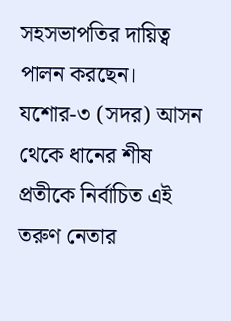সহসভাপতির দায়িত্ব পালন করছেন।
যশোর-৩ (সদর) আসন থেকে ধানের শীষ প্রতীকে নির্বাচিত এই তরুণ নেতার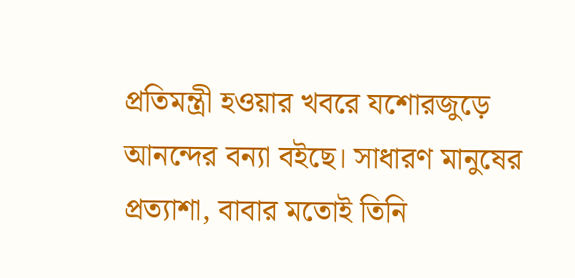প্রতিমন্ত্রী হওয়ার খবরে যশোরজুড়ে আনন্দের বন্যা বইছে। সাধারণ মানুষের প্রত্যাশা, বাবার মতোই তিনি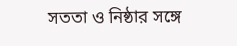সততা ও নিষ্ঠার সঙ্গে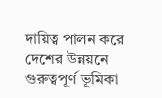দায়িত্ব পালন করে দেশের উন্নয়নে গুরুত্বপূর্ণ ভূমিকা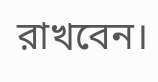রাখবেন।